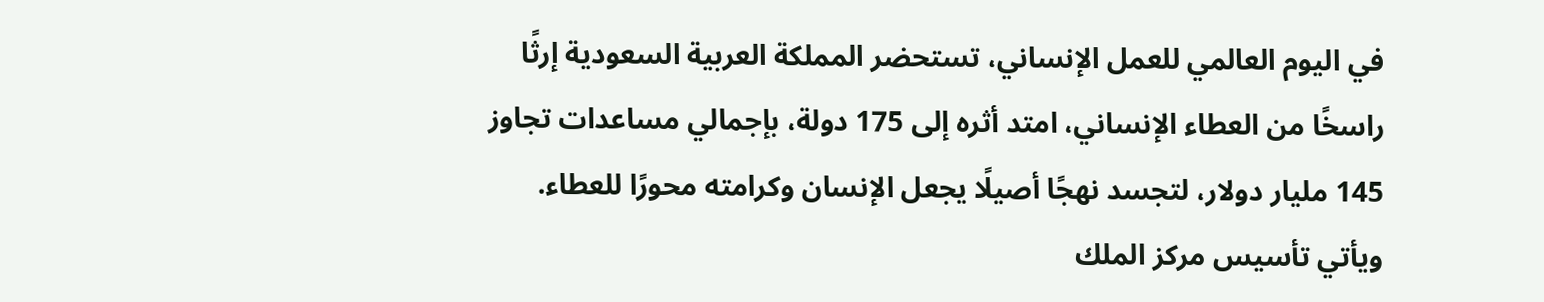في اليوم العالمي للعمل الإنساني، تستحضر المملكة العربية السعودية إرثًا راسخًا من العطاء الإنساني، امتد أثره إلى 175 دولة، بإجمالي مساعدات تجاوز 145 مليار دولار، لتجسد نهجًا أصيلًا يجعل الإنسان وكرامته محورًا للعطاء.
ويأتي تأسيس مركز الملك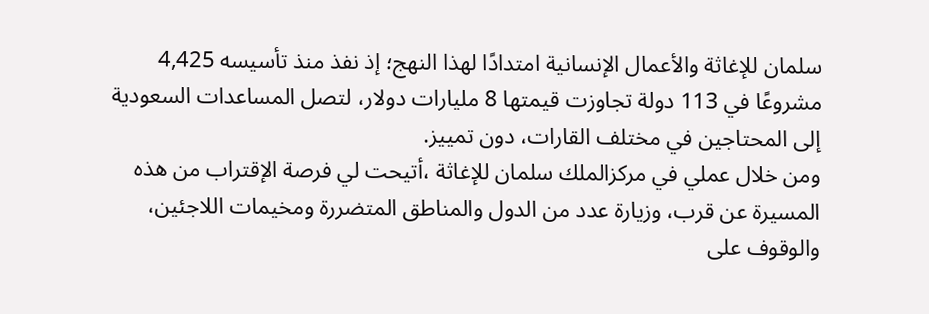سلمان للإغاثة والأعمال الإنسانية امتدادًا لهذا النهج؛ إذ نفذ منذ تأسيسه 4,425 مشروعًا في 113 دولة تجاوزت قيمتها 8 مليارات دولار، لتصل المساعدات السعودية إلى المحتاجين في مختلف القارات، دون تمييز.
ومن خلال عملي في مركزالملك سلمان للإغاثة ،أتيحت لي فرصة الإقتراب من هذه المسيرة عن قرب، وزيارة عدد من الدول والمناطق المتضررة ومخيمات اللاجئين، والوقوف على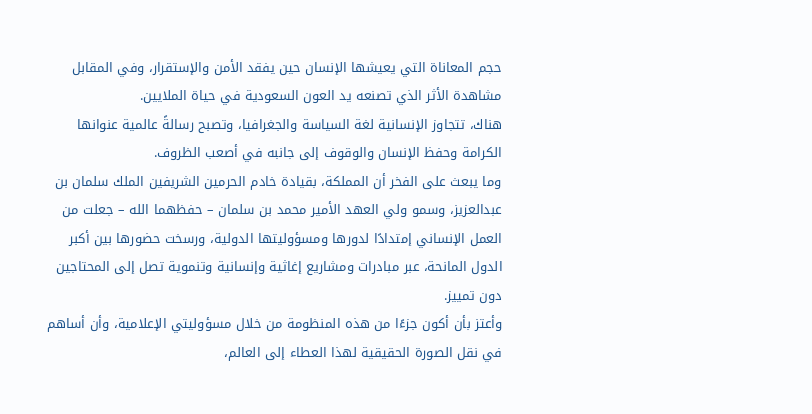حجم المعاناة التي يعيشها الإنسان حين يفقد الأمن والإستقرار، وفي المقابل مشاهدة الأثر الذي تصنعه يد العون السعودية في حياة الملايين.
هناك، تتجاوز الإنسانية لغة السياسة والجغرافيا، وتصبح رسالةً عالمية عنوانها الكرامة وحفظ الإنسان والوقوف إلى جانبه في أصعب الظروف.
وما يبعث على الفخر أن المملكة، بقيادة خادم الحرمين الشريفين الملك سلمان بن عبدالعزيز، وسمو ولي العهد الأمير محمد بن سلمان – حفظهما الله – جعلت من العمل الإنساني إمتدادًا لدورها ومسؤوليتها الدولية، ورسخت حضورها بين أكبر الدول المانحة، عبر مبادرات ومشاريع إغاثية وإنسانية وتنموية تصل إلى المحتاجين دون تمييز.
وأعتز بأن أكون جزءًا من هذه المنظومة من خلال مسؤوليتي الإعلامية، وأن أساهم في نقل الصورة الحقيقية لهذا العطاء إلى العالم،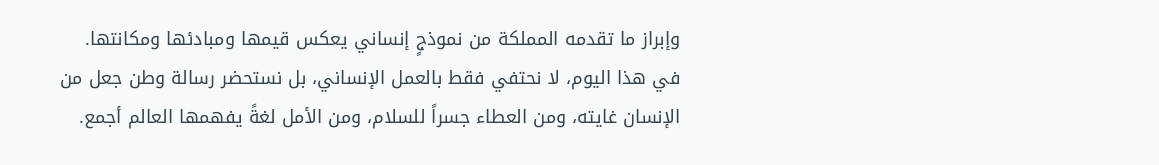وإبراز ما تقدمه المملكة من نموذجٍ إنساني يعكس قيمها ومبادئها ومكانتها.
في هذا اليوم، لا نحتفي فقط بالعمل الإنساني، بل نستحضر رسالة وطن جعل من الإنسان غايته، ومن العطاء جسراً للسلام، ومن الأمل لغةً يفهمها العالم أجمع.